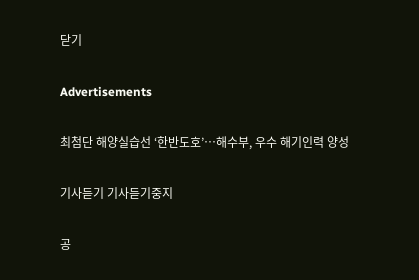닫기

Advertisements

최첨단 해양실습선 ‘한반도호’…해수부, 우수 해기인력 양성

기사듣기 기사듣기중지

공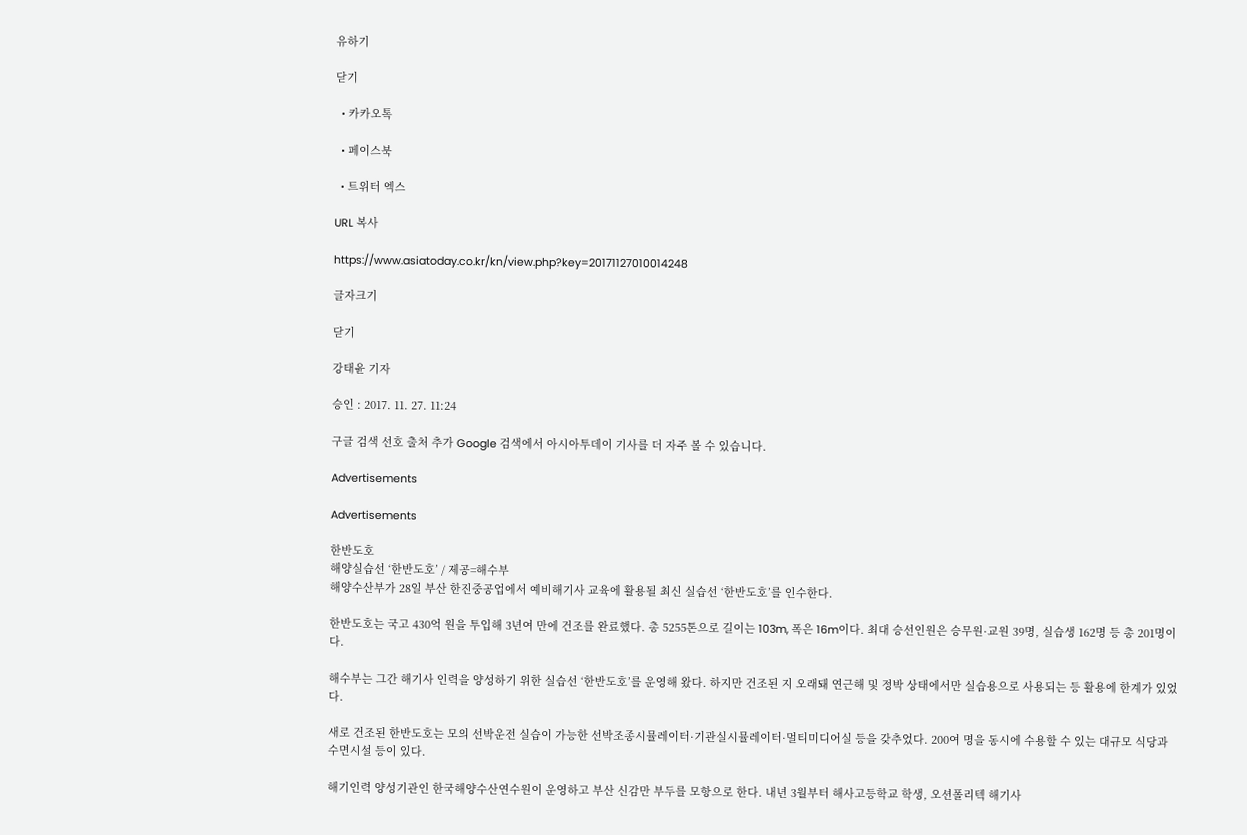유하기

닫기

  • 카카오톡

  • 페이스북

  • 트위터 엑스

URL 복사

https://www.asiatoday.co.kr/kn/view.php?key=20171127010014248

글자크기

닫기

강태윤 기자

승인 : 2017. 11. 27. 11:24

구글 검색 선호 출처 추가 Google 검색에서 아시아투데이 기사를 더 자주 볼 수 있습니다.

Advertisements

Advertisements

한반도호
해양실습선 ‘한반도호’ / 제공=해수부
해양수산부가 28일 부산 한진중공업에서 예비해기사 교육에 활용될 최신 실습선 ‘한반도호’를 인수한다.

한반도호는 국고 430억 원을 투입해 3년여 만에 건조를 완료했다. 총 5255톤으로 길이는 103m, 폭은 16m이다. 최대 승선인원은 승무원·교원 39명, 실습생 162명 등 총 201명이다.

해수부는 그간 해기사 인력을 양성하기 위한 실습선 ‘한반도호’를 운영해 왔다. 하지만 건조된 지 오래돼 연근해 및 정박 상태에서만 실습용으로 사용되는 등 활용에 한계가 있었다.

새로 건조된 한반도호는 모의 선박운전 실습이 가능한 선박조종시뮬레이터·기관실시뮬레이터·멀티미디어실 등을 갖추었다. 200여 명을 동시에 수용할 수 있는 대규모 식당과 수면시설 등이 있다.

해기인력 양성기관인 한국해양수산연수원이 운영하고 부산 신감만 부두를 모항으로 한다. 내년 3월부터 해사고등학교 학생, 오션폴리텍 해기사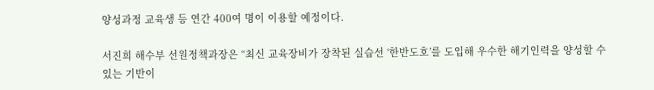양성과정 교육생 등 연간 400여 명이 이용할 예정이다.

서진희 해수부 선원정책과장은 “최신 교육장비가 장착된 실습선 ‘한반도호’를 도입해 우수한 해기인력을 양성할 수 있는 기반이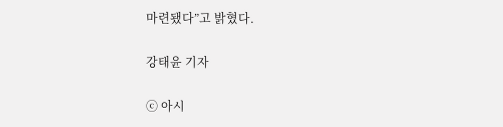마련됐다”고 밝혔다.

강태윤 기자

ⓒ 아시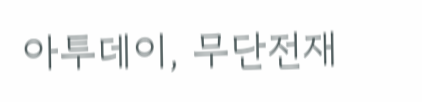아투데이, 무단전재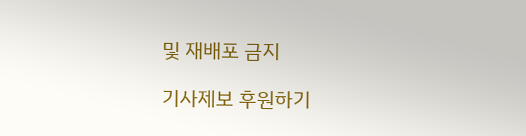및 재배포 금지

기사제보 후원하기